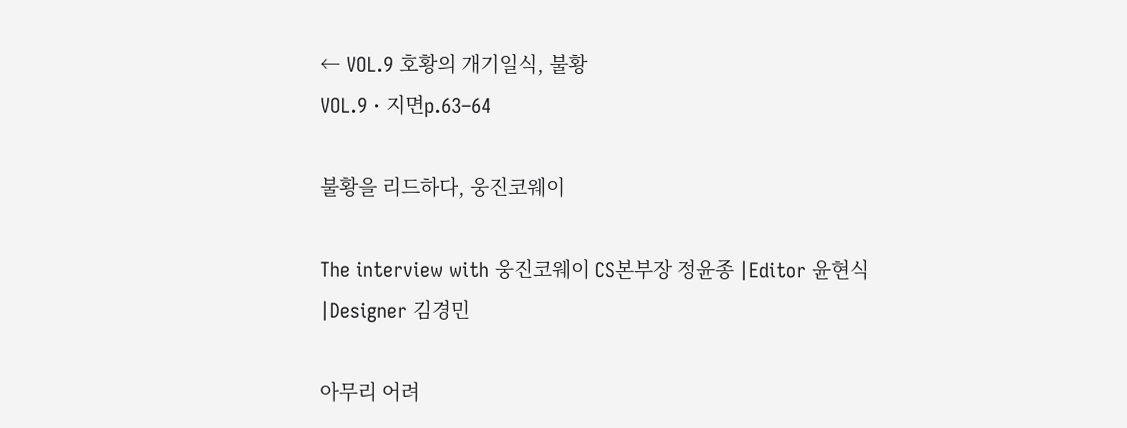← VOL.9 호황의 개기일식, 불황
VOL.9 · 지면p.63–64

불황을 리드하다, 웅진코웨이

The interview with 웅진코웨이 CS본부장 정윤종 |Editor 윤현식 |Designer 김경민

아무리 어려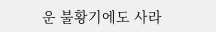운 불황기에도 사라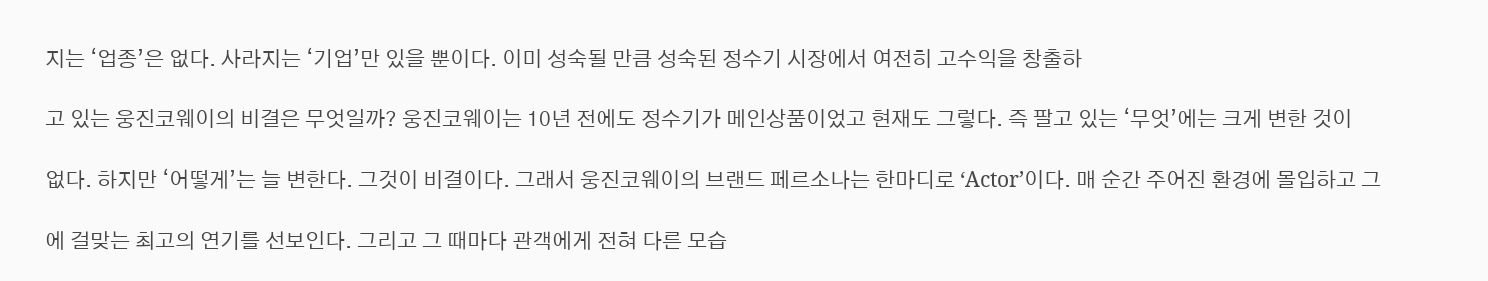지는 ‘업종’은 없다. 사라지는 ‘기업’만 있을 뿐이다. 이미 성숙될 만큼 성숙된 정수기 시장에서 여전히 고수익을 창출하

고 있는 웅진코웨이의 비결은 무엇일까? 웅진코웨이는 10년 전에도 정수기가 메인상품이었고 현재도 그렇다. 즉 팔고 있는 ‘무엇’에는 크게 변한 것이

없다. 하지만 ‘어떻게’는 늘 변한다. 그것이 비결이다. 그래서 웅진코웨이의 브랜드 페르소나는 한마디로 ‘Actor’이다. 매 순간 주어진 환경에 몰입하고 그

에 걸맞는 최고의 연기를 선보인다. 그리고 그 때마다 관객에게 전혀 다른 모습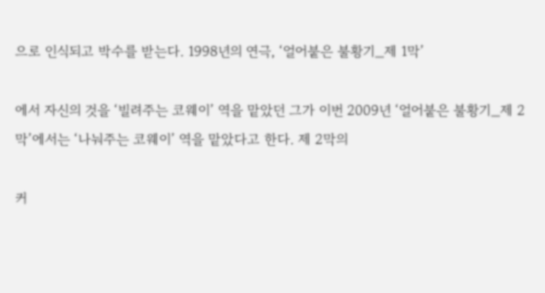으로 인식되고 박수를 받는다. 1998년의 연극, ‘얼어붙은 불황기_제 1막’

에서 자신의 것을 ‘빌려주는 코웨이’ 역을 맡았던 그가 이번 2009년 ‘얼어붙은 불황기_제 2막’에서는 ‘나눠주는 코웨이’ 역을 맡았다고 한다. 제 2막의

커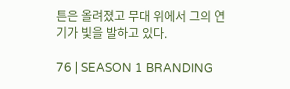튼은 올려졌고 무대 위에서 그의 연기가 빛을 발하고 있다.

76 | SEASON 1 BRANDING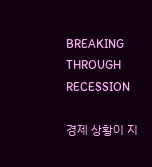BREAKING THROUGH RECESSION

경제 상황이 지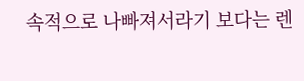속적으로 나빠져서라기 보다는 렌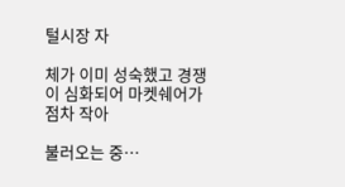털시장 자

체가 이미 성숙했고 경쟁이 심화되어 마켓쉐어가 점차 작아

불러오는 중…